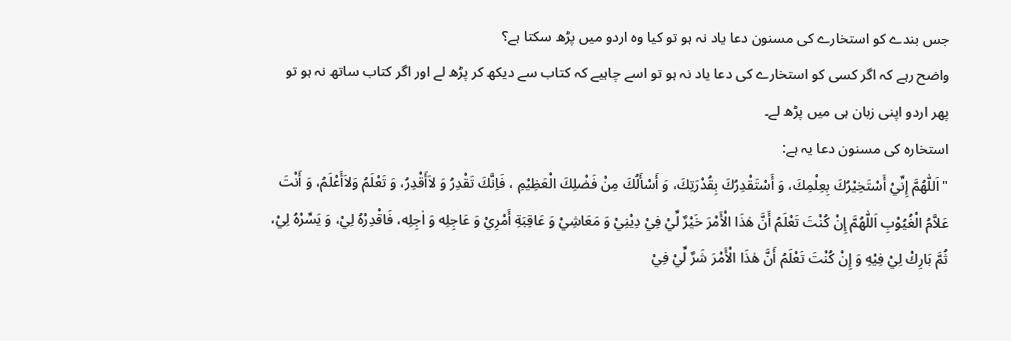جس بندے کو استخارے کی مسنون دعا یاد نہ ہو تو کیا وہ اردو میں پڑھ سکتا ہے؟
واضح رہے کہ اگر کسی کو استخارے کی دعا یاد نہ ہو تو اسے چاہیے کہ کتاب سے دیکھ کر پڑھ لے اور اگر کتاب ساتھ نہ ہو تو پھر اردو اپنی زبان ہی میں پڑھ لے۔
استخارہ کی مسنون دعا یہ ہے:
"اَللّٰهُمَّ إِنِّيْ أَسْتَخِیْرُكَ بِعِلْمِكَ، وَ أَسْتَقْدِرُكَ بِقُدْرَتِكَ، وَ أَسْأَلُكَ مِنْ فَضْلِكَ الْعَظِیْمِ ، فَاِنَّكَ تَقْدِرُ وَ لاَأَقْدِرُ، وَ تَعْلَمُ وَلاَأَعْلَمُ، وَ أَنْتَ عَلاَّمُ الْغُیُوْبِ اَللّٰهُمَّ إِنْ کُنْتَ تَعْلَمُ أَنَّ هٰذَا الْأَمْرَ خَیْرٌ لِّيْ فِيْ دِیْنِيْ وَ مَعَاشِيْ وَ عَاقِبَةِ أَمْرِيْ وَ عَاجِلِه وَ اٰجِلِه، فَاقْدِرْهُ لِيْ، وَ یَسِّرْهُ لِيْ، ثُمَّ بَارِكْ لِيْ فِیْهِ وَ إِنْ كُنْتَ تَعْلَمُ أَنَّ هٰذَا الْأَمْرَ شَرٌ لِّيْ فِيْ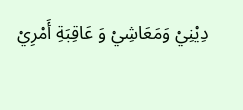دِیْنِيْ وَمَعَاشِيْ وَ عَاقِبَةِ أَمْرِيْ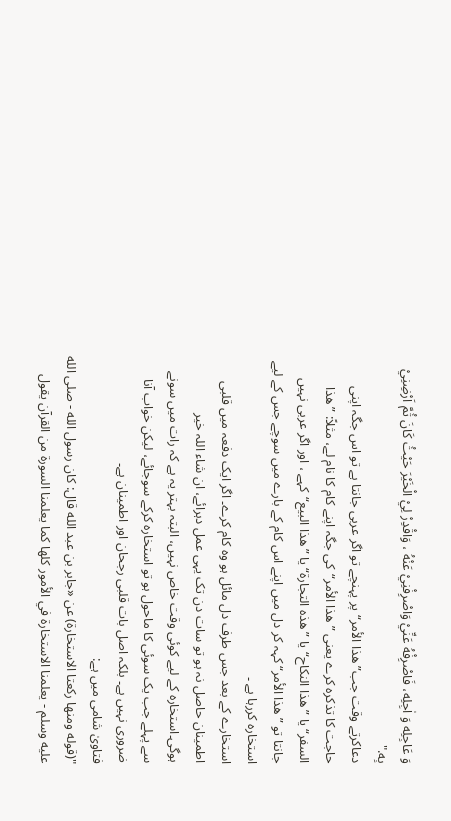وَ عَاجِلِه وَ اٰجِلِه، فَاصْرِفْهُ عَنِّيْ وَاصْرِفْنِيْ عَنْهُ ، وَاقْدِرْ لِيْ الْخَیْرَ حَیْثُ كَانَ ثُمَّ اَرْضِنِيْ بِه."
دعاکرتے وقت جب”هذا الأمر“پر پہنچے تو اگر عربی جانتا ہے تو اس جگہ اپنی حاجت کا تذکرہ کرے یعنی ”هذا الأمر“کی جگہ اپنے کام کا نام لے، مثلاً: ”هذا السفر“یا ”هذا النکاح“ یا ”هذه التجارة“ یا ”هذا البیع“کہے ، اور اگر عربی نہیں جانتا تو ”هذا الأمر“ کہہ کر دل میں اپنے اس کام کے بارے میں سوچے جس کے لیے استخارہ کررہا ہے ۔
استخارے کے بعد جس طرف دل مائل ہو وہ کام کرے۔ اگر ایک دفعہ میں قلبی اطمینان حاصل نہ ہو تو سات دن تک یہی عمل دہرائے، ان شاء اللہ خیر ہوگی۔استخارہ کے لیے کوئی وقت خاص نہیں، البتہ بہتر یہ ہے کہ رات میں سونے سے پہلے جب یک سوئی کا ماحول ہو تو استخارہ کرکے سوجائے، لیکن خواب آنا ضروری نہیں ہے۔ بلکہ اصل بات قلبی رجحان اور اطمینان ہے۔
فتاویٰ شامی میں ہے:
"(قوله ومنها ركعتا الاستخارة) عن «جابر بن عبد الله قال: كان رسول الله - صلى الله عليه وسلم - يعلمنا الاستخارة في الأمور كلها كما يعلمنا السورة من القرآن يقول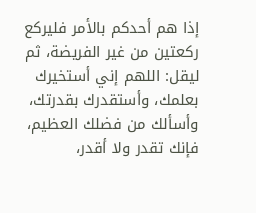إذا هم أحدكم بالأمر فليركع ركعتين من غير الفريضة، ثم ليقل: اللهم إني أستخيرك بعلمك، وأستقدرك بقدرتك، وأسألك من فضلك العظيم، فإنك تقدر ولا أقدر،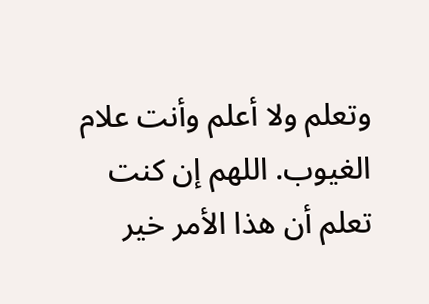وتعلم ولا أعلم وأنت علام الغيوب. اللهم إن كنت تعلم أن هذا الأمر خير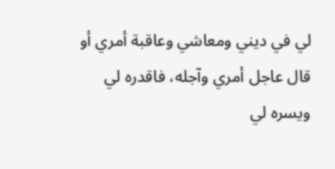لي في ديني ومعاشي وعاقبة أمري أو قال عاجل أمري وآجله، فاقدره لي ويسره لي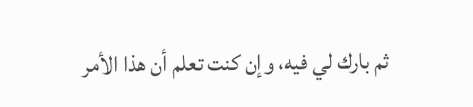ثم بارك لي فيه، وإن كنت تعلم أن هذا الأمر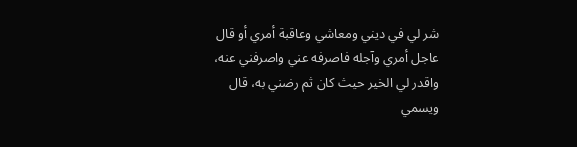شر لي في ديني ومعاشي وعاقبة أمري أو قال عاجل أمري وآجله فاصرفه عني واصرفني عنه، واقدر لي الخير حيث كان ثم رضني به، قال ويسمي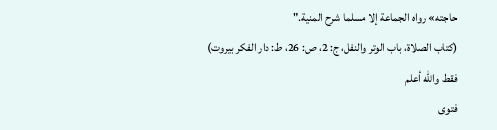حاجته» رواه الجماعة إلا مسلما شرح المنية."
(كتاب الصلاة، باب الوتر والنفل، ج: 2، ص: 26، ط: دار الفكر بيروت)
فقط والله أعلم
فتوی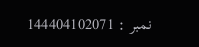نمبر : 144404102071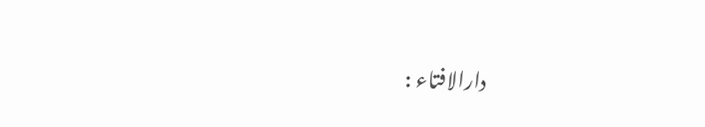دارالافتاء :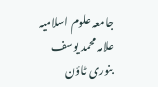جامعہ علوم اسلامیہ علامہ محمد یوسف بنوری ٹاؤن